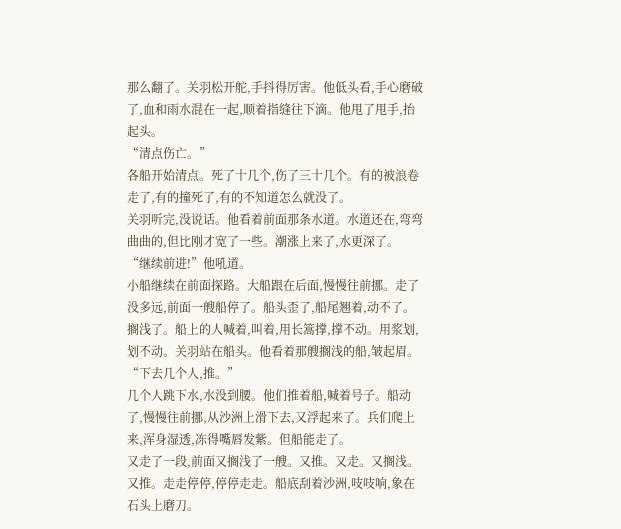那么翻了。关羽松开舵,手抖得厉害。他低头看,手心磨破了,血和雨水混在一起,顺着指缝往下滴。他甩了甩手,抬起头。
“清点伤亡。”
各船开始清点。死了十几个,伤了三十几个。有的被浪卷走了,有的撞死了,有的不知道怎么就没了。
关羽听完,没说话。他看着前面那条水道。水道还在,弯弯曲曲的,但比刚才宽了一些。潮涨上来了,水更深了。
“继续前进!”他吼道。
小船继续在前面探路。大船跟在后面,慢慢往前挪。走了没多远,前面一艘船停了。船头歪了,船尾翘着,动不了。
搁浅了。船上的人喊着,叫着,用长篙撑,撑不动。用浆划,划不动。关羽站在船头。他看着那艘搁浅的船,皱起眉。
“下去几个人,推。”
几个人跳下水,水没到腰。他们推着船,喊着号子。船动了,慢慢往前挪,从沙洲上滑下去,又浮起来了。兵们爬上来,浑身湿透,冻得嘴唇发紫。但船能走了。
又走了一段,前面又搁浅了一艘。又推。又走。又搁浅。又推。走走停停,停停走走。船底刮着沙洲,吱吱响,象在石头上磨刀。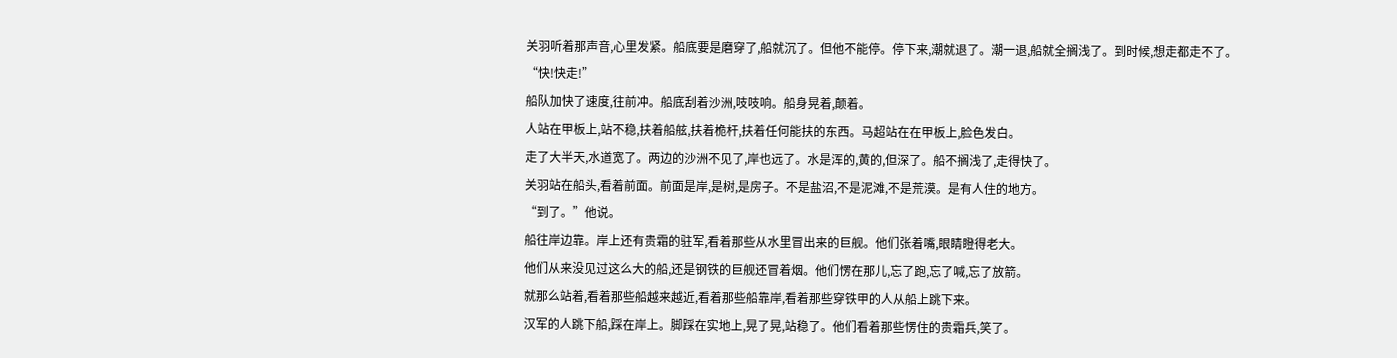关羽听着那声音,心里发紧。船底要是磨穿了,船就沉了。但他不能停。停下来,潮就退了。潮一退,船就全搁浅了。到时候,想走都走不了。
“快!快走!”
船队加快了速度,往前冲。船底刮着沙洲,吱吱响。船身晃着,颠着。
人站在甲板上,站不稳,扶着船舷,扶着桅杆,扶着任何能扶的东西。马超站在在甲板上,脸色发白。
走了大半天,水道宽了。两边的沙洲不见了,岸也远了。水是浑的,黄的,但深了。船不搁浅了,走得快了。
关羽站在船头,看着前面。前面是岸,是树,是房子。不是盐沼,不是泥滩,不是荒漠。是有人住的地方。
“到了。”他说。
船往岸边靠。岸上还有贵霜的驻军,看着那些从水里冒出来的巨舰。他们张着嘴,眼睛瞪得老大。
他们从来没见过这么大的船,还是钢铁的巨舰还冒着烟。他们愣在那儿,忘了跑,忘了喊,忘了放箭。
就那么站着,看着那些船越来越近,看着那些船靠岸,看着那些穿铁甲的人从船上跳下来。
汉军的人跳下船,踩在岸上。脚踩在实地上,晃了晃,站稳了。他们看着那些愣住的贵霜兵,笑了。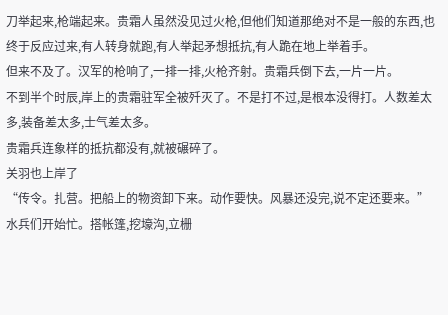刀举起来,枪端起来。贵霜人虽然没见过火枪,但他们知道那绝对不是一般的东西,也终于反应过来,有人转身就跑,有人举起矛想抵抗,有人跪在地上举着手。
但来不及了。汉军的枪响了,一排一排,火枪齐射。贵霜兵倒下去,一片一片。
不到半个时辰,岸上的贵霜驻军全被歼灭了。不是打不过,是根本没得打。人数差太多,装备差太多,士气差太多。
贵霜兵连象样的抵抗都没有,就被碾碎了。
关羽也上岸了
“传令。扎营。把船上的物资卸下来。动作要快。风暴还没完,说不定还要来。”
水兵们开始忙。搭帐篷,挖壕沟,立栅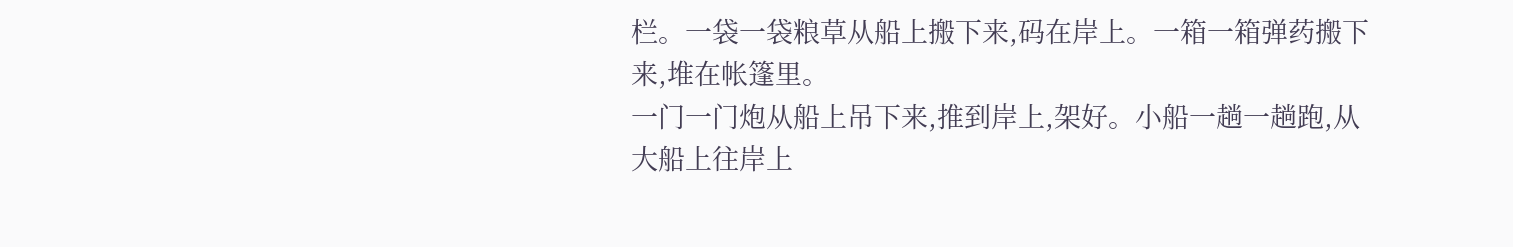栏。一袋一袋粮草从船上搬下来,码在岸上。一箱一箱弹药搬下来,堆在帐篷里。
一门一门炮从船上吊下来,推到岸上,架好。小船一趟一趟跑,从大船上往岸上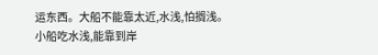运东西。大船不能靠太近,水浅,怕搁浅。
小船吃水浅,能靠到岸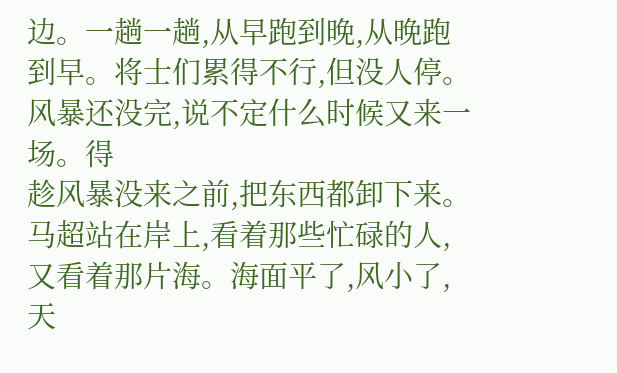边。一趟一趟,从早跑到晚,从晚跑到早。将士们累得不行,但没人停。风暴还没完,说不定什么时候又来一场。得
趁风暴没来之前,把东西都卸下来。
马超站在岸上,看着那些忙碌的人,又看着那片海。海面平了,风小了,天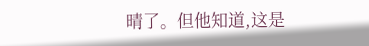晴了。但他知道,这是